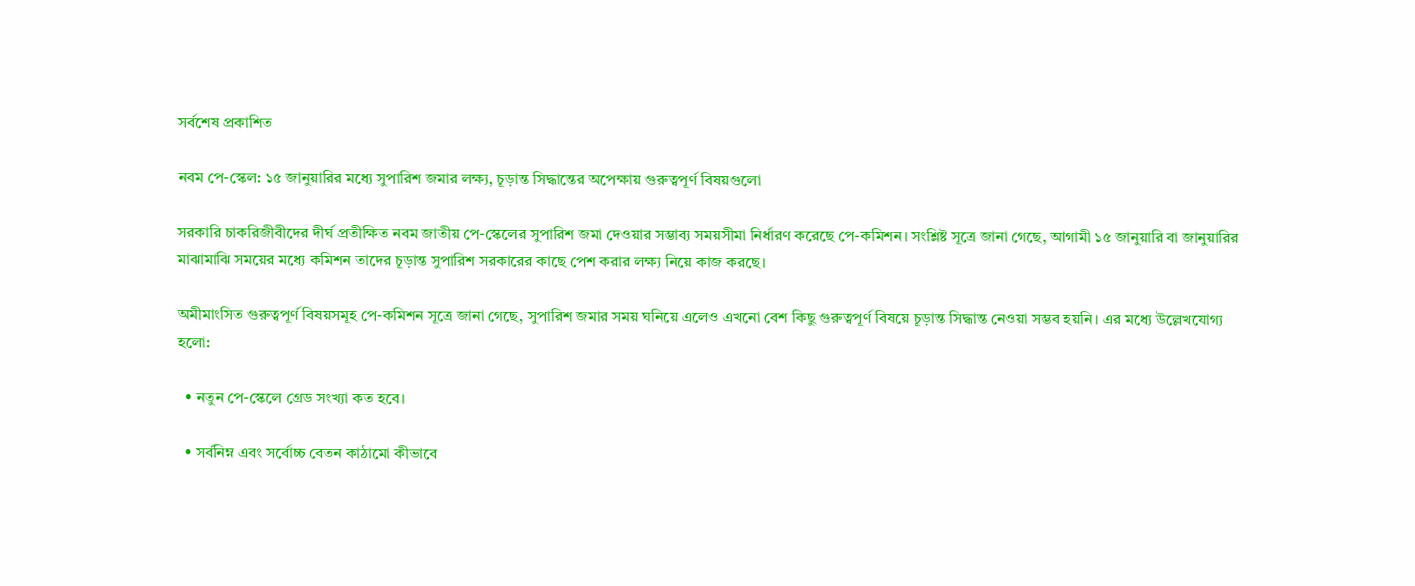সর্বশেষ প্রকাশিত

নবম পে-স্কেল: ১৫ জানুয়ারির মধ্যে সুপারিশ জমার লক্ষ্য, চূড়ান্ত সিদ্ধান্তের অপেক্ষায় গুরুত্বপূর্ণ বিষয়গুলো

সরকারি চাকরিজীবীদের দীর্ঘ প্রতীক্ষিত নবম জাতীয় পে-স্কেলের সুপারিশ জমা দেওয়ার সম্ভাব্য সময়সীমা নির্ধারণ করেছে পে-কমিশন। সংশ্লিষ্ট সূত্রে জানা গেছে, আগামী ১৫ জানুয়ারি বা জানুয়ারির মাঝামাঝি সময়ের মধ্যে কমিশন তাদের চূড়ান্ত সুপারিশ সরকারের কাছে পেশ করার লক্ষ্য নিয়ে কাজ করছে।

অমীমাংসিত গুরুত্বপূর্ণ বিষয়সমূহ পে-কমিশন সূত্রে জানা গেছে, সুপারিশ জমার সময় ঘনিয়ে এলেও এখনো বেশ কিছু গুরুত্বপূর্ণ বিষয়ে চূড়ান্ত সিদ্ধান্ত নেওয়া সম্ভব হয়নি। এর মধ্যে উল্লেখযোগ্য হলো:

  • নতুন পে-স্কেলে গ্রেড সংখ্যা কত হবে।

  • সর্বনিম্ন এবং সর্বোচ্চ বেতন কাঠামো কীভাবে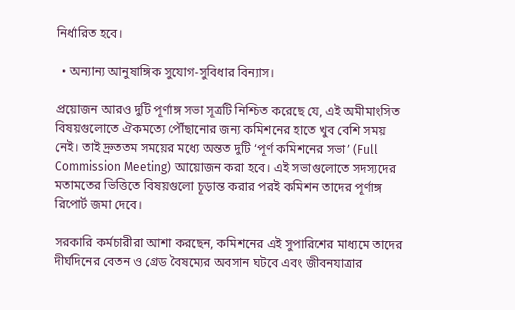নির্ধারিত হবে।

  • অন্যান্য আনুষাঙ্গিক সুযোগ-সুবিধার বিন্যাস।

প্রয়োজন আরও দুটি পূর্ণাঙ্গ সভা সূত্রটি নিশ্চিত করেছে যে, এই অমীমাংসিত বিষয়গুলোতে ঐকমত্যে পৌঁছানোর জন্য কমিশনের হাতে খুব বেশি সময় নেই। তাই দ্রুততম সময়ের মধ্যে অন্তত দুটি ‘পূর্ণ কমিশনের সভা’ (Full Commission Meeting) আয়োজন করা হবে। এই সভাগুলোতে সদস্যদের মতামতের ভিত্তিতে বিষয়গুলো চূড়ান্ত করার পরই কমিশন তাদের পূর্ণাঙ্গ রিপোর্ট জমা দেবে।

সরকারি কর্মচারীরা আশা করছেন, কমিশনের এই সুপারিশের মাধ্যমে তাদের দীর্ঘদিনের বেতন ও গ্রেড বৈষম্যের অবসান ঘটবে এবং জীবনযাত্রার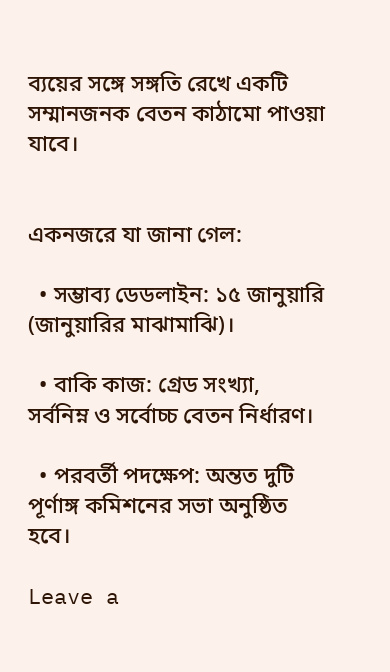ব্যয়ের সঙ্গে সঙ্গতি রেখে একটি সম্মানজনক বেতন কাঠামো পাওয়া যাবে।


একনজরে যা জানা গেল:

  • সম্ভাব্য ডেডলাইন: ১৫ জানুয়ারি (জানুয়ারির মাঝামাঝি)।

  • বাকি কাজ: গ্রেড সংখ্যা, সর্বনিম্ন ও সর্বোচ্চ বেতন নির্ধারণ।

  • পরবর্তী পদক্ষেপ: অন্তত দুটি পূর্ণাঙ্গ কমিশনের সভা অনুষ্ঠিত হবে।

Leave a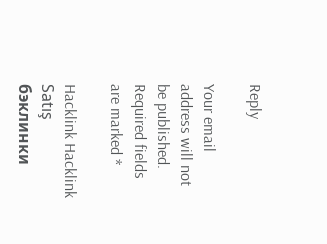Reply

Your email address will not be published. Required fields are marked *

Hacklink Hacklink Satış бэклинки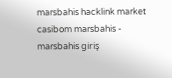marsbahis hacklink market casibom marsbahis - marsbahis giriş